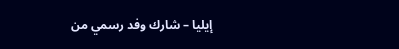إيليا – شارك وفد رسمي من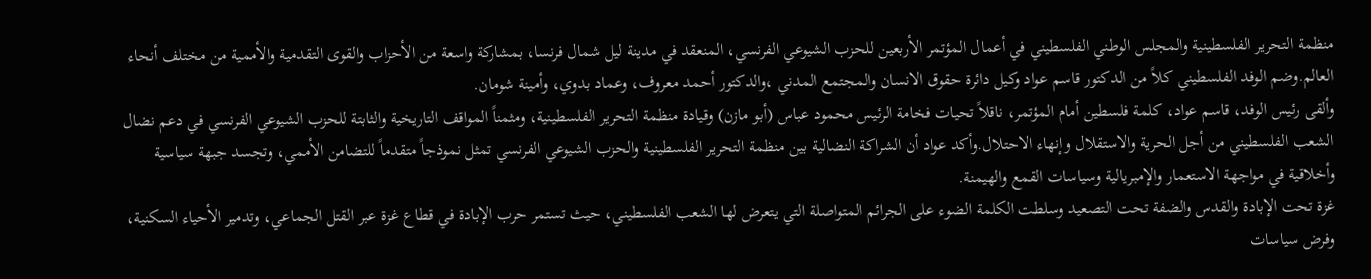منظمة التحرير الفلسطينية والمجلس الوطني الفلسطيني في أعمال المؤتمر الأربعين للحزب الشيوعي الفرنسي، المنعقد في مدينة ليل شمال فرنسا، بمشاركة واسعة من الأحزاب والقوى التقدمية والأممية من مختلف أنحاء العالم.وضم الوفد الفلسطيني كلاً من الدكتور قاسم عواد وكيل دائرة حقوق الانسان والمجتمع المدني ،والدكتور أحمد معروف، وعماد بدوي، وأمينة شومان.
وألقى رئيس الوفد، قاسم عواد، كلمة فلسطين أمام المؤتمر، ناقلاً تحيات فخامة الرئيس محمود عباس (أبو مازن) وقيادة منظمة التحرير الفلسطينية، ومثمناً المواقف التاريخية والثابتة للحزب الشيوعي الفرنسي في دعم نضال الشعب الفلسطيني من أجل الحرية والاستقلال وإنهاء الاحتلال.وأكد عواد أن الشراكة النضالية بين منظمة التحرير الفلسطينية والحزب الشيوعي الفرنسي تمثل نموذجاً متقدماً للتضامن الأممي، وتجسد جبهة سياسية وأخلاقية في مواجهة الاستعمار والإمبريالية وسياسات القمع والهيمنة.
غزة تحت الإبادة والقدس والضفة تحت التصعيد وسلطت الكلمة الضوء على الجرائم المتواصلة التي يتعرض لها الشعب الفلسطيني، حيث تستمر حرب الإبادة في قطاع غزة عبر القتل الجماعي، وتدمير الأحياء السكنية، وفرض سياسات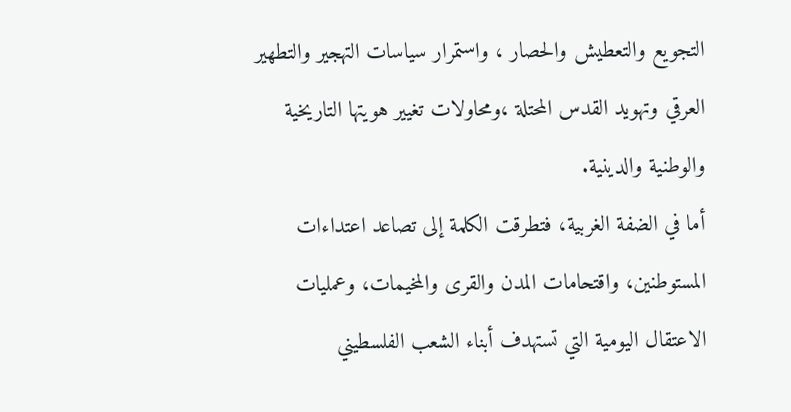التجويع والتعطيش والحصار ، واستمرار سياسات التهجير والتطهير العرقي وتهويد القدس المحتلة ،ومحاولات تغيير هويتها التاريخية والوطنية والدينية.
أما في الضفة الغربية، فتطرقت الكلمة إلى تصاعد اعتداءات المستوطنين، واقتحامات المدن والقرى والمخيمات، وعمليات الاعتقال اليومية التي تستهدف أبناء الشعب الفلسطيني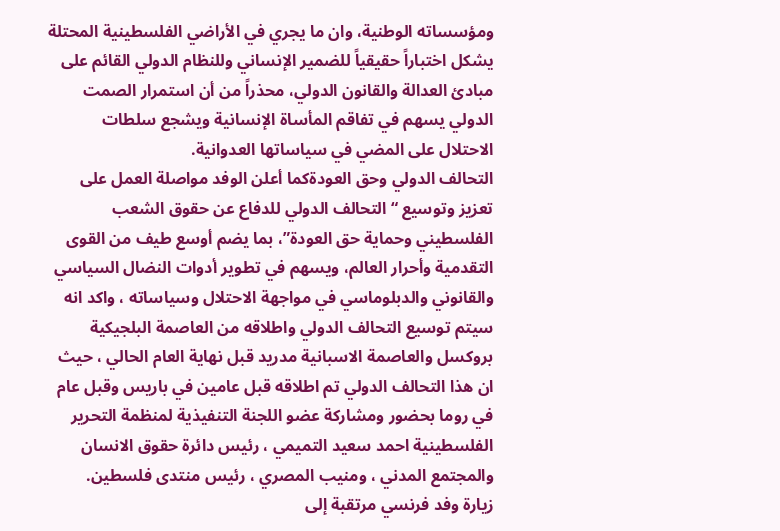ومؤسساته الوطنية، وان ما يجري في الأراضي الفلسطينية المحتلة يشكل اختباراً حقيقياً للضمير الإنساني وللنظام الدولي القائم على مبادئ العدالة والقانون الدولي، محذراً من أن استمرار الصمت الدولي يسهم في تفاقم المأساة الإنسانية ويشجع سلطات الاحتلال على المضي في سياساتها العدوانية.
التحالف الدولي وحق العودةكما أعلن الوفد مواصلة العمل على تعزيز وتوسيع “التحالف الدولي للدفاع عن حقوق الشعب الفلسطيني وحماية حق العودة”، بما يضم أوسع طيف من القوى التقدمية وأحرار العالم، ويسهم في تطوير أدوات النضال السياسي والقانوني والدبلوماسي في مواجهة الاحتلال وسياساته ، واكد انه سيتم توسيع التحالف الدولي واطلاقه من العاصمة البلجيكية بروكسل والعاصمة الاسبانية مدريد قبل نهاية العام الحالي ، حيث ان هذا التحالف الدولي تم اطلاقه قبل عامين في باريس وقبل عام في روما بحضور ومشاركة عضو اللجنة التنفيذية لمنظمة التحرير الفلسطينية احمد سعيد التميمي ، رئيس دائرة حقوق الانسان والمجتمع المدني ، ومنيب المصري ، رئيس منتدى فلسطين.
زيارة وفد فرنسي مرتقبة إلى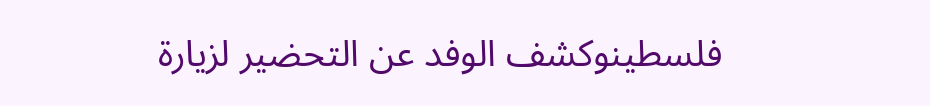فلسطينوكشف الوفد عن التحضير لزيارة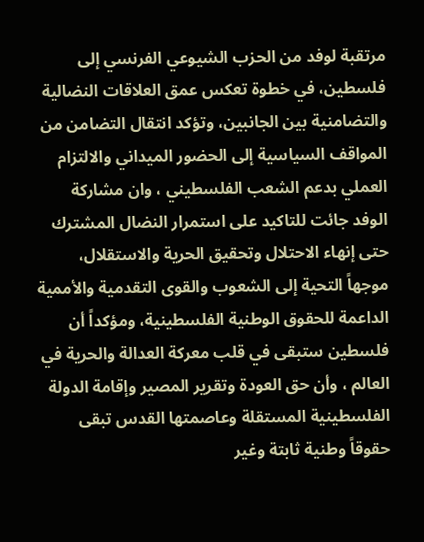مرتقبة لوفد من الحزب الشيوعي الفرنسي إلى فلسطين، في خطوة تعكس عمق العلاقات النضالية والتضامنية بين الجانبين، وتؤكد انتقال التضامن من المواقف السياسية إلى الحضور الميداني والالتزام العملي بدعم الشعب الفلسطيني ، وان مشاركة الوفد جائت للتاكيد على استمرار النضال المشترك حتى إنهاء الاحتلال وتحقيق الحرية والاستقلال، موجهاً التحية إلى الشعوب والقوى التقدمية والأممية الداعمة للحقوق الوطنية الفلسطينية، ومؤكداً أن فلسطين ستبقى في قلب معركة العدالة والحرية في العالم ، وأن حق العودة وتقرير المصير وإقامة الدولة الفلسطينية المستقلة وعاصمتها القدس تبقى حقوقاً وطنية ثابتة وغير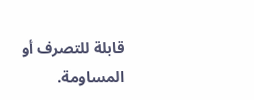قابلة للتصرف أو المساومة.